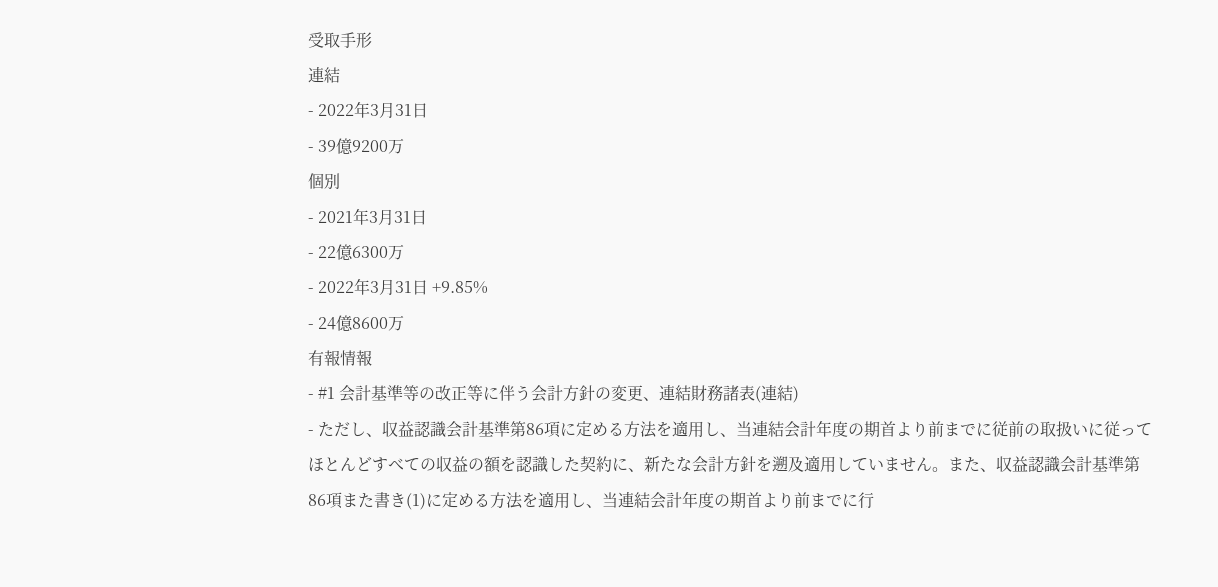受取手形
連結
- 2022年3月31日
- 39億9200万
個別
- 2021年3月31日
- 22億6300万
- 2022年3月31日 +9.85%
- 24億8600万
有報情報
- #1 会計基準等の改正等に伴う会計方針の変更、連結財務諸表(連結)
- ただし、収益認識会計基準第86項に定める方法を適用し、当連結会計年度の期首より前までに従前の取扱いに従ってほとんどすべての収益の額を認識した契約に、新たな会計方針を遡及適用していません。また、収益認識会計基準第86項また書き(1)に定める方法を適用し、当連結会計年度の期首より前までに行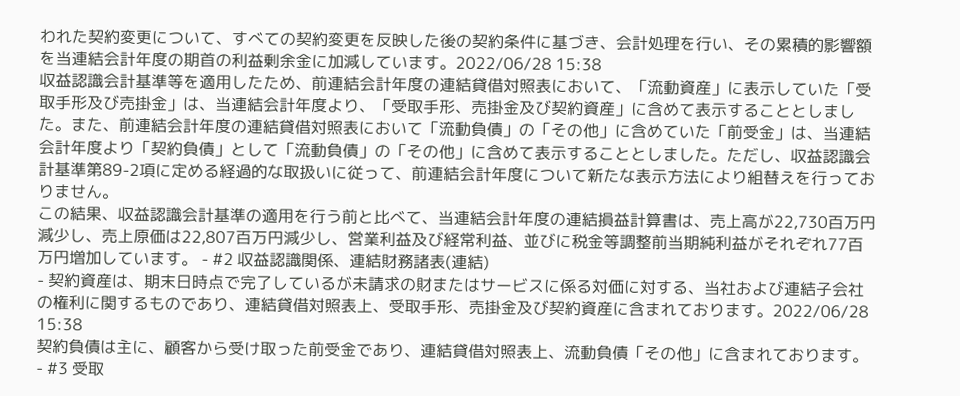われた契約変更について、すべての契約変更を反映した後の契約条件に基づき、会計処理を行い、その累積的影響額を当連結会計年度の期首の利益剰余金に加減しています。2022/06/28 15:38
収益認識会計基準等を適用したため、前連結会計年度の連結貸借対照表において、「流動資産」に表示していた「受取手形及び売掛金」は、当連結会計年度より、「受取手形、売掛金及び契約資産」に含めて表示することとしました。また、前連結会計年度の連結貸借対照表において「流動負債」の「その他」に含めていた「前受金」は、当連結会計年度より「契約負債」として「流動負債」の「その他」に含めて表示することとしました。ただし、収益認識会計基準第89-2項に定める経過的な取扱いに従って、前連結会計年度について新たな表示方法により組替えを行っておりません。
この結果、収益認識会計基準の適用を行う前と比べて、当連結会計年度の連結損益計算書は、売上高が22,730百万円減少し、売上原価は22,807百万円減少し、営業利益及び経常利益、並びに税金等調整前当期純利益がそれぞれ77百万円増加しています。 - #2 収益認識関係、連結財務諸表(連結)
- 契約資産は、期末日時点で完了しているが未請求の財またはサービスに係る対価に対する、当社および連結子会社の権利に関するものであり、連結貸借対照表上、受取手形、売掛金及び契約資産に含まれております。2022/06/28 15:38
契約負債は主に、顧客から受け取った前受金であり、連結貸借対照表上、流動負債「その他」に含まれております。 - #3 受取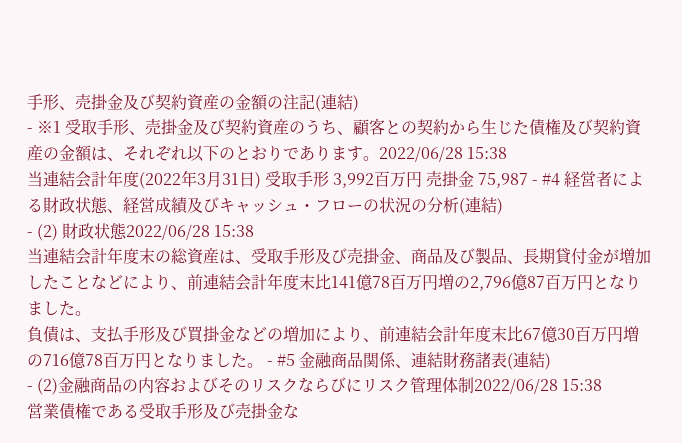手形、売掛金及び契約資産の金額の注記(連結)
- ※1 受取手形、売掛金及び契約資産のうち、顧客との契約から生じた債権及び契約資産の金額は、それぞれ以下のとおりであります。2022/06/28 15:38
当連結会計年度(2022年3月31日) 受取手形 3,992百万円 売掛金 75,987 - #4 経営者による財政状態、経営成績及びキャッシュ・フローの状況の分析(連結)
- (2) 財政状態2022/06/28 15:38
当連結会計年度末の総資産は、受取手形及び売掛金、商品及び製品、長期貸付金が増加したことなどにより、前連結会計年度末比141億78百万円増の2,796億87百万円となりました。
負債は、支払手形及び買掛金などの増加により、前連結会計年度末比67億30百万円増の716億78百万円となりました。 - #5 金融商品関係、連結財務諸表(連結)
- (2)金融商品の内容およびそのリスクならびにリスク管理体制2022/06/28 15:38
営業債権である受取手形及び売掛金な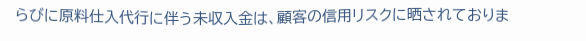らびに原料仕入代行に伴う未収入金は、顧客の信用リスクに晒されておりま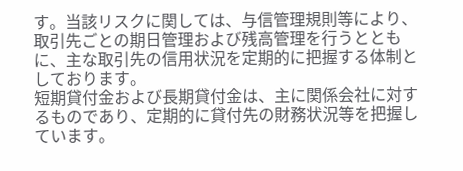す。当該リスクに関しては、与信管理規則等により、取引先ごとの期日管理および残高管理を行うとともに、主な取引先の信用状況を定期的に把握する体制としております。
短期貸付金および長期貸付金は、主に関係会社に対するものであり、定期的に貸付先の財務状況等を把握しています。